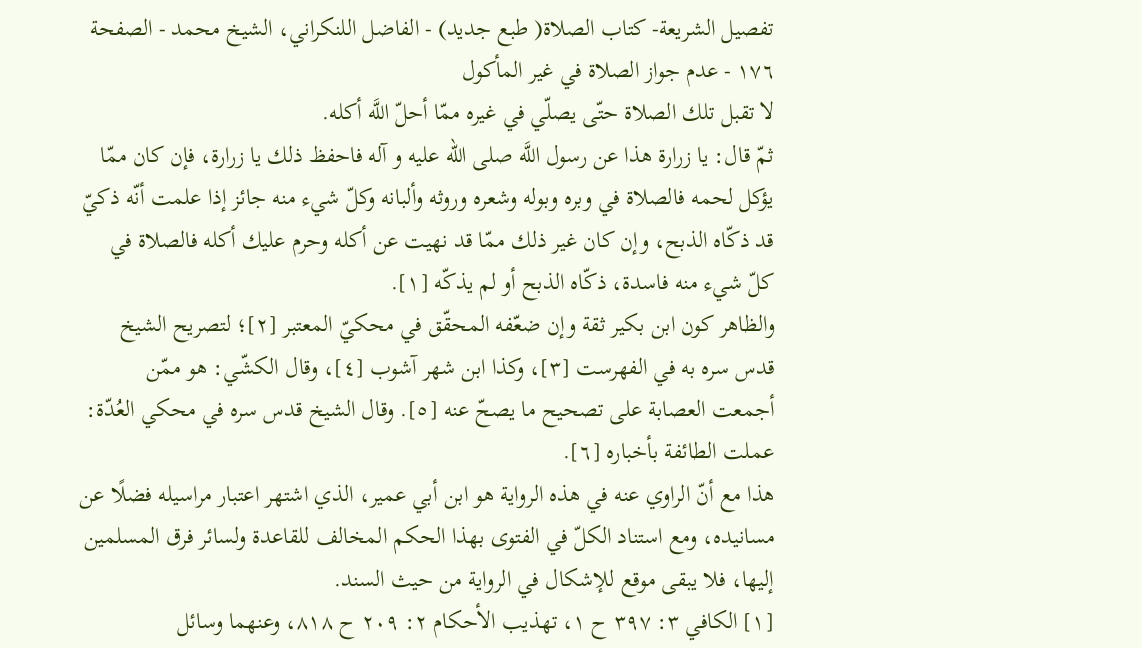تفصيل الشريعة- كتاب الصلاة( طبع جديد) - الفاضل اللنكراني، الشيخ محمد - الصفحة ١٧٦ - عدم جواز الصلاة في غير المأكول
لا تقبل تلك الصلاة حتّى يصلّي في غيره ممّا أحلّ اللَّه أكله.
ثمّ قال: يا زرارة هذا عن رسول اللَّه صلى الله عليه و آله فاحفظ ذلك يا زرارة، فإن كان ممّا يؤكل لحمه فالصلاة في وبره وبوله وشعره وروثه وألبانه وكلّ شيء منه جائز إذا علمت أنّه ذكيّ قد ذكّاه الذبح، وإن كان غير ذلك ممّا قد نهيت عن أكله وحرم عليك أكله فالصلاة في كلّ شيء منه فاسدة، ذكّاه الذبح أو لم يذكّه [١].
والظاهر كون ابن بكير ثقة وإن ضعّفه المحقّق في محكيّ المعتبر [٢]؛ لتصريح الشيخ قدس سره به في الفهرست [٣]، وكذا ابن شهر آشوب [٤]، وقال الكشّي: هو ممّن أجمعت العصابة على تصحيح ما يصحّ عنه [٥]. وقال الشيخ قدس سره في محكي العُدّة: عملت الطائفة بأخباره [٦].
هذا مع أنّ الراوي عنه في هذه الرواية هو ابن أبي عمير، الذي اشتهر اعتبار مراسيله فضلًا عن مسانيده، ومع استناد الكلّ في الفتوى بهذا الحكم المخالف للقاعدة ولسائر فرق المسلمين إليها، فلا يبقى موقع للإشكال في الرواية من حيث السند.
[١] الكافي ٣: ٣٩٧ ح ١، تهذيب الأحكام ٢: ٢٠٩ ح ٨١٨، وعنهما وسائل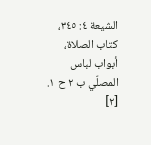الشيعة ٤: ٣٤٥، كتاب الصلاة، أبواب لباس المصلّي ب ٢ ح ١.
[٢]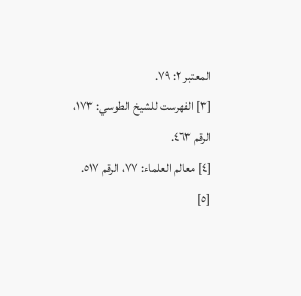المعتبر ٢: ٧٩.
[٣] الفهرست للشيخ الطوسي: ١٧٣، الرقم ٤٦٣.
[٤] معالم العلماء: ٧٧، الرقم ٥١٧.
[٥]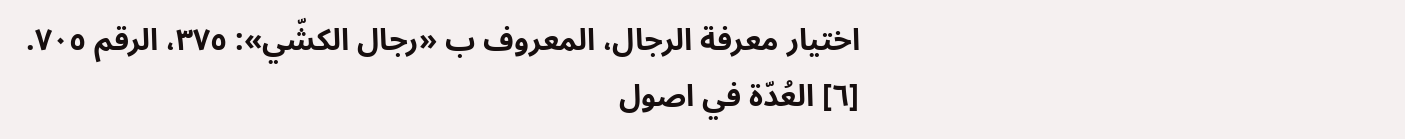اختيار معرفة الرجال، المعروف ب «رجال الكشّي»: ٣٧٥، الرقم ٧٠٥.
[٦] العُدّة في اصول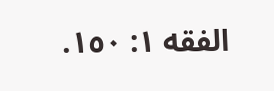الفقه ١: ١٥٠.